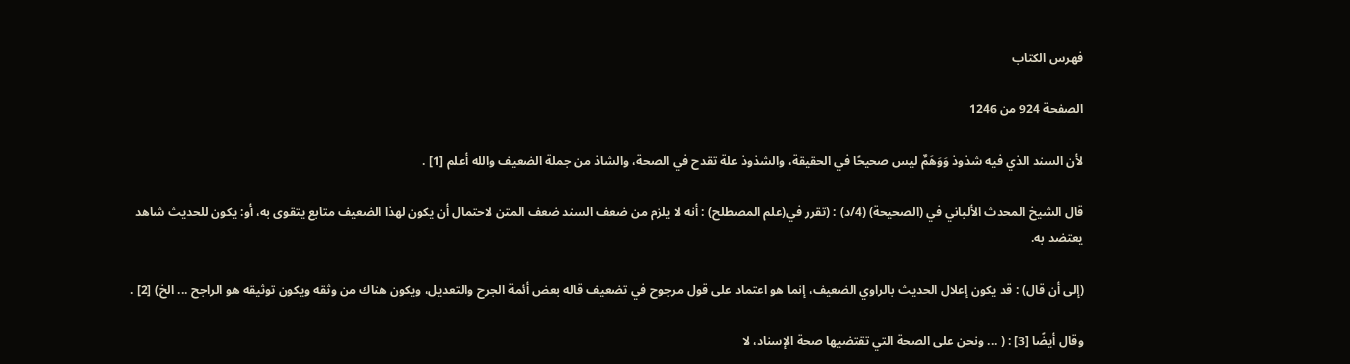فهرس الكتاب

الصفحة 924 من 1246

لأن السند الذي فيه شذوذ وَوَهَمٌ ليس صحيحًا في الحقيقة، والشذوذ علة تقدح في الصحة، والشاذ من جملة الضعيف والله أعلم [1] .

قال الشيخ المحدث الألباني في (الصحيحة) (4/د) : (تقرر في(علم المصطلح) : أنه لا يلزم من ضعف السند ضعف المتن لاحتمال أن يكون لهذا الضعيف متابع يتقوى به، أو: يكون للحديث شاهد يعتضد به.

(إلى أن قال) : قد يكون إعلال الحديث بالراوي الضعيف، إنما هو اعتماد على قول مرجوح في تضعيف قاله بعض أئمة الجرح والتعديل، ويكون هناك من وثقه ويكون توثيقه هو الراجح ... الخ) [2] .

وقال أيضًا [3] : ( ... ونحن على الصحة التي تقتضيها صحة الإسناد، لا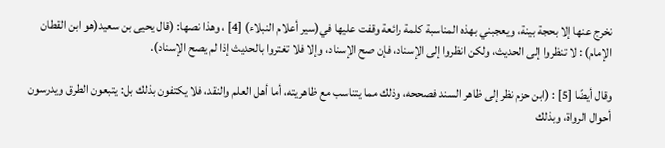نخرج عنها إلا بحجة بينة، ويعجبني بهذه المناسبة كلمة رائعة وقفت عليها في(سير أعلام النبلاء) [4] ، وهذا نصها: (قال يحيى بن سعيد(هو ابن القطان الإمام) : لا تنظروا إلى الحديث، ولكن انظروا إلى الإسناد، فإن صح الإسناد، وإلا فلا تغتروا بالحديث إذا لم يصح الإسناد).

وقال أيضًا [5] : (ابن حزم نظر إلى ظاهر السند فصححه، وذلك مما يتناسب مع ظاهريته، أما أهل العلم والنقد، فلا يكتفون بذلك بل: يتبعون الطرق ويدرسون أحوال الرواة، وبذلك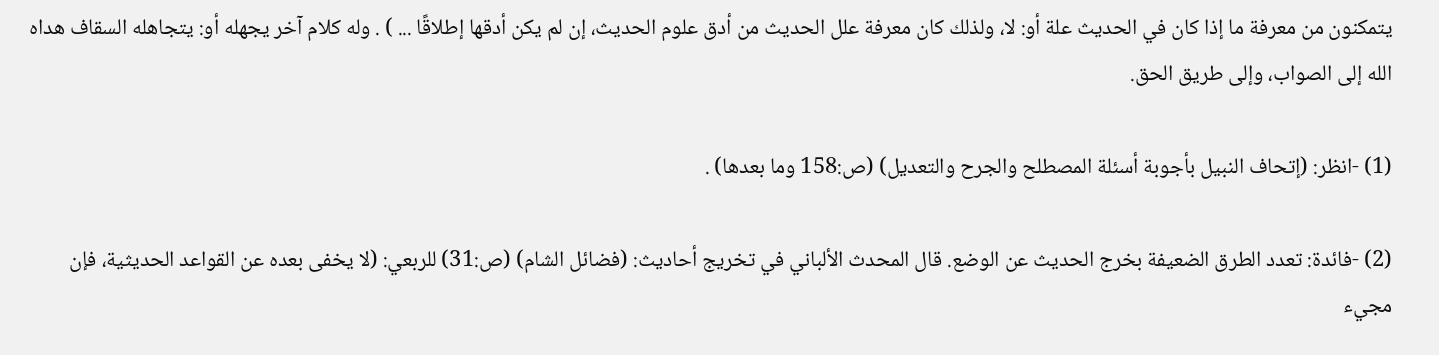يتمكنون من معرفة ما إذا كان في الحديث علة أو: لا، ولذلك كان معرفة علل الحديث من أدق علوم الحديث، إن لم يكن أدقها إطلاقًا ... ) . وله كلام آخر يجهله أو: يتجاهله السقاف هداه الله إلى الصواب، وإلى طريق الحق.

(1) -انظر: (إتحاف النبيل بأجوبة أسئلة المصطلح والجرح والتعديل) (ص:158 وما بعدها) .

(2) -فائدة: تعدد الطرق الضعيفة بخرج الحديث عن الوضع. قال المحدث الألباني في تخريج أحاديث: (فضائل الشام) (ص:31) للربعي: (لا يخفى بعده عن القواعد الحديثية، فإن مجيء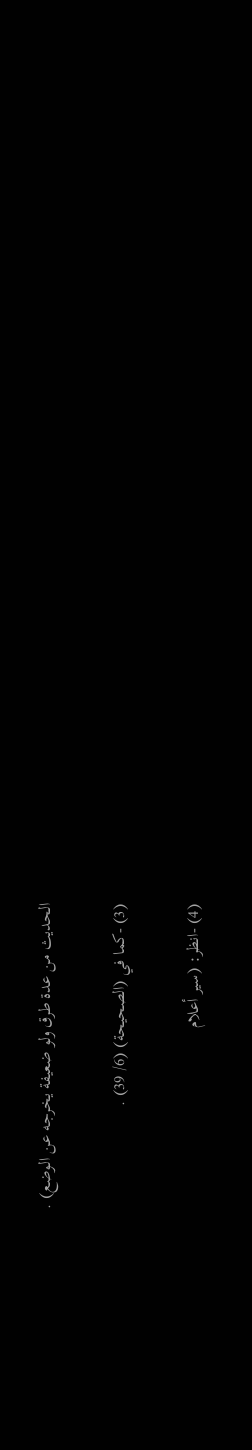الحديث من عدة طرق ولو ضعيفة يخرجه عن الوضع) .

(3) -كما في (الصحيحة) (6/ 39) .

(4) -انظر: (سير أعلام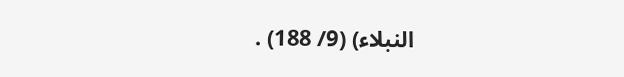النبلاء) (9/ 188) .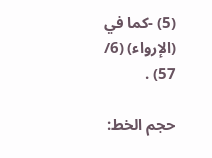(5) -كما في (الإرواء) (6/ 57) .

حجم الخط: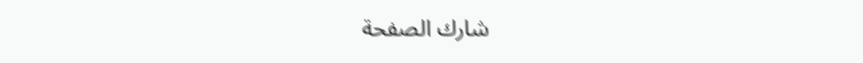شارك الصفحة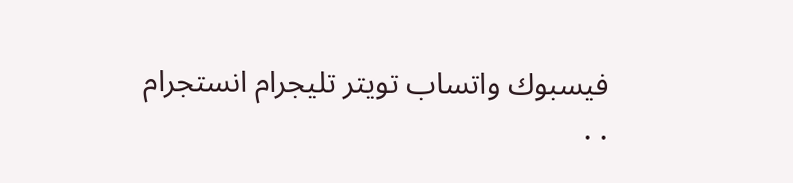فيسبوك واتساب تويتر تليجرام انستجرام
. .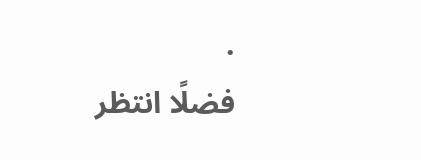.
فضلًا انتظر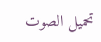تحميل الصوت